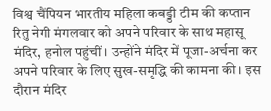विश्व चैंपियन भारतीय महिला कबड्डी टीम की कप्तान रितु नेगी मंगलवार को अपने परिवार के साथ महासू मंदिर, हनोल पहुंचीं। उन्होंने मंदिर में पूजा-अर्चना कर अपने परिवार के लिए सुख-समृद्धि की कामना की। इस दौरान मंदिर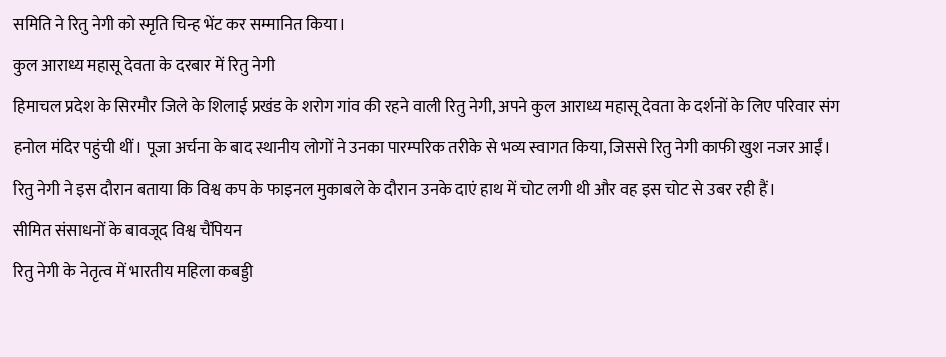समिति ने रितु नेगी को स्मृति चिन्ह भेंट कर सम्मानित किया।
कुल आराध्य महासू देवता के दरबार में रितु नेगी
हिमाचल प्रदेश के सिरमौर जिले के शिलाई प्रखंड के शरोग गांव की रहने वाली रितु नेगी, अपने कुल आराध्य महासू देवता के दर्शनों के लिए परिवार संग हनोल मंदिर पहुंची थीं। पूजा अर्चना के बाद स्थानीय लोगों ने उनका पारम्परिक तरीके से भव्य स्वागत किया, जिससे रितु नेगी काफी खुश नजर आईं।
रितु नेगी ने इस दौरान बताया कि विश्व कप के फाइनल मुकाबले के दौरान उनके दाएं हाथ में चोट लगी थी और वह इस चोट से उबर रही हैं।
सीमित संसाधनों के बावजूद विश्व चैंपियन
रितु नेगी के नेतृत्व में भारतीय महिला कबड्डी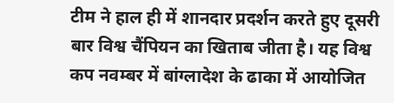टीम ने हाल ही में शानदार प्रदर्शन करते हुए दूसरी बार विश्व चैंपियन का खिताब जीता है। यह विश्व कप नवम्बर में बांग्लादेश के ढाका में आयोजित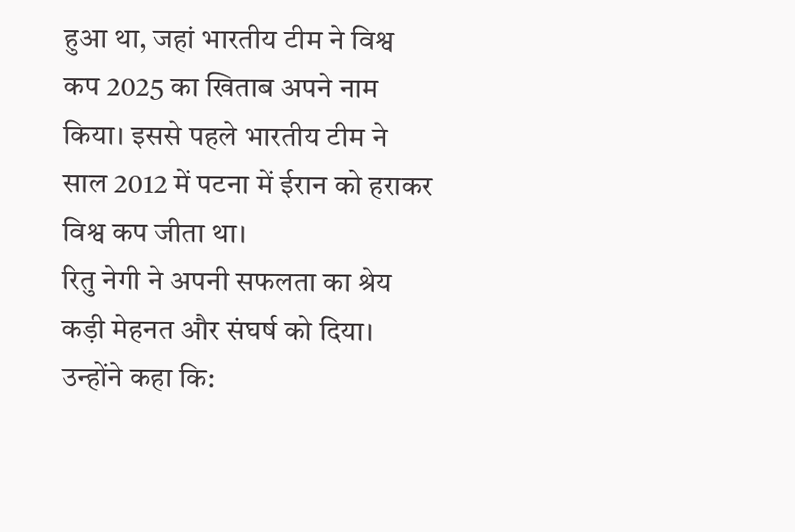हुआ था, जहां भारतीय टीम ने विश्व कप 2025 का खिताब अपने नाम किया। इससे पहले भारतीय टीम ने साल 2012 में पटना में ईरान को हराकर विश्व कप जीता था।
रितु नेगी ने अपनी सफलता का श्रेय कड़ी मेहनत और संघर्ष को दिया। उन्होंने कहा कि: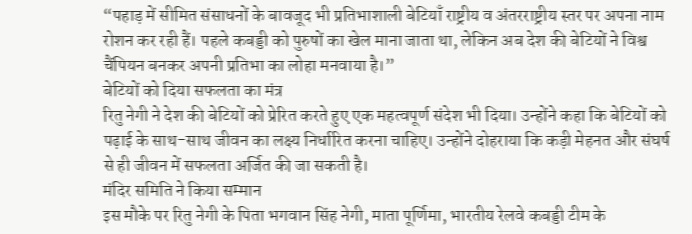“पहाड़ में सीमित संसाधनों के बावजूद भी प्रतिभाशाली बेटियाँ राष्ट्रीय व अंतरराष्ट्रीय स्तर पर अपना नाम रोशन कर रही हैं। पहले कबड्डी को पुरुषों का खेल माना जाता था, लेकिन अब देश की बेटियों ने विश्व चैंपियन बनकर अपनी प्रतिभा का लोहा मनवाया है।”
बेटियों को दिया सफलता का मंत्र
रितु नेगी ने देश की बेटियों को प्रेरित करते हुए एक महत्वपूर्ण संदेश भी दिया। उन्होंने कहा कि बेटियों को पढ़ाई के साथ-साथ जीवन का लक्ष्य निर्धारित करना चाहिए। उन्होंने दोहराया कि कड़ी मेहनत और संघर्ष से ही जीवन में सफलता अर्जित की जा सकती है।
मंदिर समिति ने किया सम्मान
इस मौके पर रितु नेगी के पिता भगवान सिंह नेगी, माता पूर्णिमा, भारतीय रेलवे कबड्डी टीम के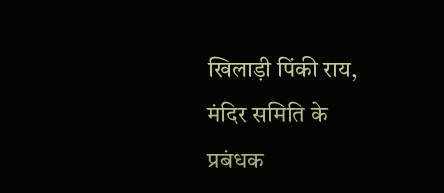खिलाड़ी पिंकी राय, मंदिर समिति के प्रबंधक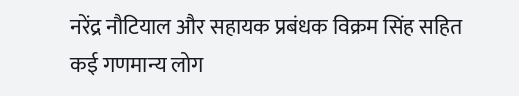नरेंद्र नौटियाल और सहायक प्रबंधक विक्रम सिंह सहित कई गणमान्य लोग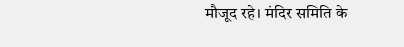मौजूद रहे। मंदिर समिति के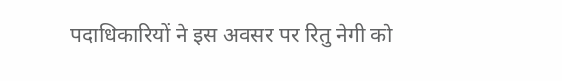पदाधिकारियों ने इस अवसर पर रितु नेगी को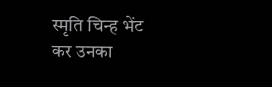स्मृति चिन्ह भेंट कर उनका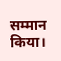सम्मान किया।